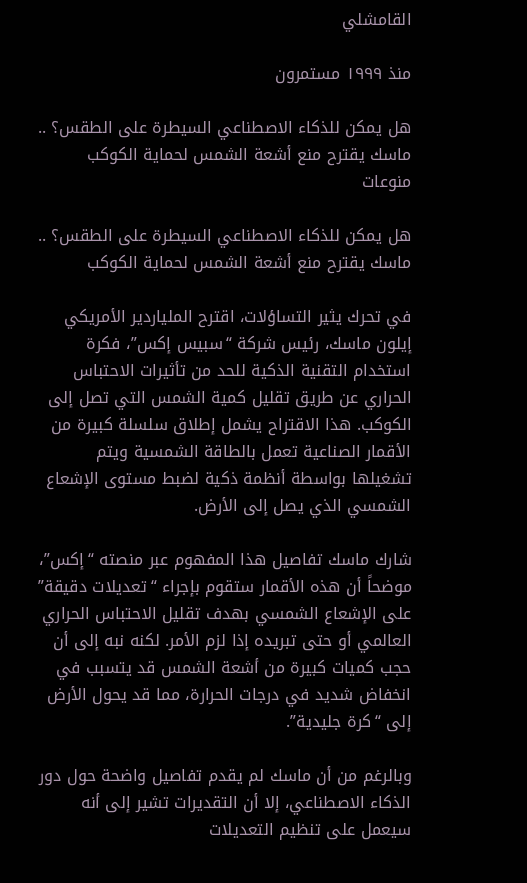القامشلي

منذ ١٩٩٩ مستمرون

هل يمكن للذكاء الاصطناعي السيطرة على الطقس؟ .. ماسك يقترح منع أشعة الشمس لحماية الكوكب
منوعات

هل يمكن للذكاء الاصطناعي السيطرة على الطقس؟ .. ماسك يقترح منع أشعة الشمس لحماية الكوكب

في تحرك يثير التساؤلات، اقترح الملياردير الأمريكي إيلون ماسك، رئيس شركة “سبيس إكس”، فكرة استخدام التقنية الذكية للحد من تأثيرات الاحتباس الحراري عن طريق تقليل كمية الشمس التي تصل إلى الكوكب. هذا الاقتراح يشمل إطلاق سلسلة كبيرة من الأقمار الصناعية تعمل بالطاقة الشمسية ويتم تشغيلها بواسطة أنظمة ذكية لضبط مستوى الإشعاع الشمسي الذي يصل إلى الأرض.

شارك ماسك تفاصيل هذا المفهوم عبر منصته “إكس”، موضحاً أن هذه الأقمار ستقوم بإجراء “تعديلات دقيقة” على الإشعاع الشمسي بهدف تقليل الاحتباس الحراري العالمي أو حتى تبريده إذا لزم الأمر. لكنه نبه إلى أن حجب كميات كبيرة من أشعة الشمس قد يتسبب في انخفاض شديد في درجات الحرارة، مما قد يحول الأرض إلى “كرة جليدية”.

وبالرغم من أن ماسك لم يقدم تفاصيل واضحة حول دور الذكاء الاصطناعي، إلا أن التقديرات تشير إلى أنه سيعمل على تنظيم التعديلات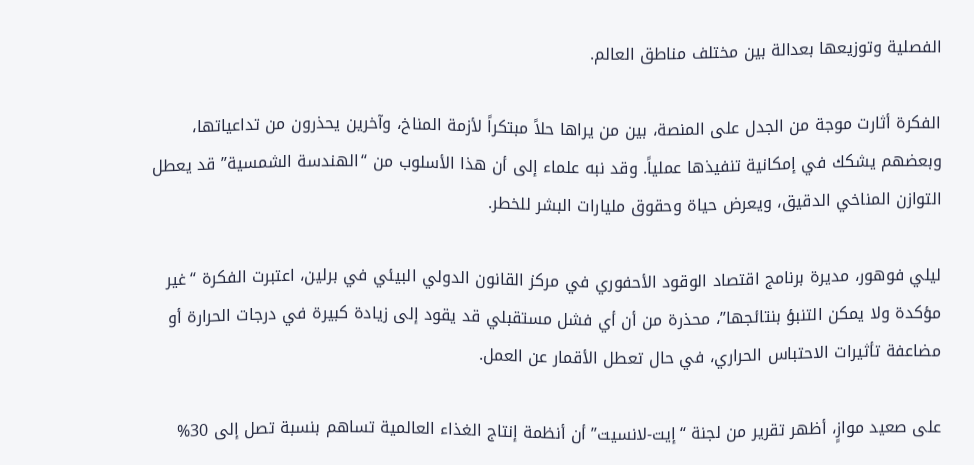الفصلية وتوزيعها بعدالة بين مختلف مناطق العالم.

الفكرة أثارت موجة من الجدل على المنصة، بين من يراها حلاً مبتكراً لأزمة المناخ، وآخرين يحذرون من تداعياتها، وبعضهم يشكك في إمكانية تنفيذها عملياً. وقد نبه علماء إلى أن هذا الأسلوب من “الهندسة الشمسية” قد يعطل التوازن المناخي الدقيق، ويعرض حياة وحقوق مليارات البشر للخطر.

ليلي فوهور، مديرة برنامج اقتصاد الوقود الأحفوري في مركز القانون الدولي البيئي في برلين، اعتبرت الفكرة “غير مؤكدة ولا يمكن التنبؤ بنتائجها”، محذرة من أن أي فشل مستقبلي قد يقود إلى زيادة كبيرة في درجات الحرارة أو مضاعفة تأثيرات الاحتباس الحراري، في حال تعطل الأقمار عن العمل.

على صعيد موازٍ، أظهر تقرير من لجنة “إيت-لانسيت” أن أنظمة إنتاج الغذاء العالمية تساهم بنسبة تصل إلى 30%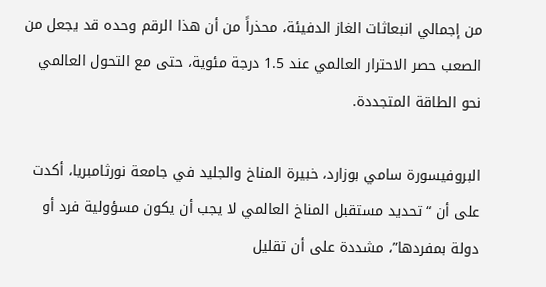من إجمالي انبعاثات الغاز الدفيئة، محذراً من أن هذا الرقم وحده قد يجعل من الصعب حصر الاحترار العالمي عند 1.5 درجة مئوية، حتى مع التحول العالمي نحو الطاقة المتجددة.

البروفيسورة سامي بوزارد، خبيرة المناخ والجليد في جامعة نورثامبريا، أكدت على أن “تحديد مستقبل المناخ العالمي لا يجب أن يكون مسؤولية فرد أو دولة بمفردها”، مشددة على أن تقليل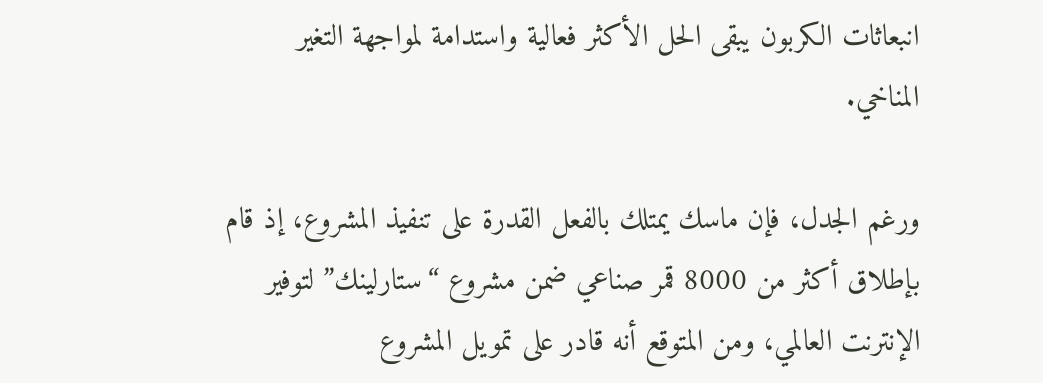انبعاثات الكربون يبقى الحل الأكثر فعالية واستدامة لمواجهة التغير المناخي.

ورغم الجدل، فإن ماسك يمتلك بالفعل القدرة على تنفيذ المشروع، إذ قام بإطلاق أكثر من 8000 قمر صناعي ضمن مشروع “ستارلينك” لتوفير الإنترنت العالمي، ومن المتوقع أنه قادر على تمويل المشروع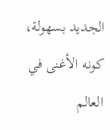الجديد بسهولة، كونه الأغنى في العالم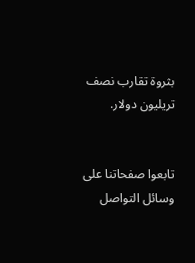بثروة تقارب نصف تريليون دولار.


تابعوا صفحاتنا على وسائل التواصل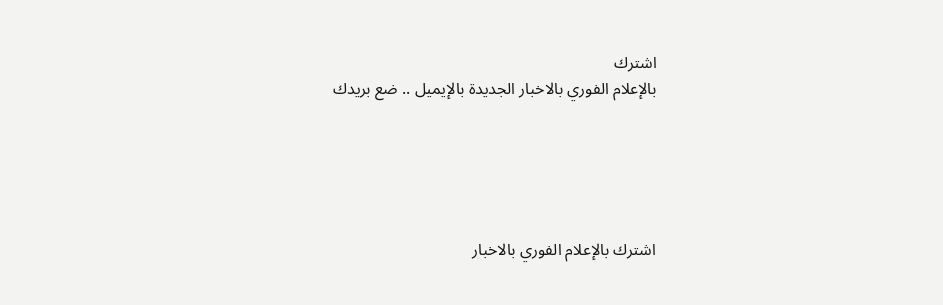اشترك
بالإعلام الفوري بالاخبار الجديدة بالإيميل .. ضع بريدك





اشترك بالإعلام الفوري بالاخبار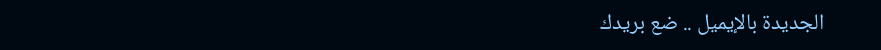الجديدة بالإيميل .. ضع بريدك